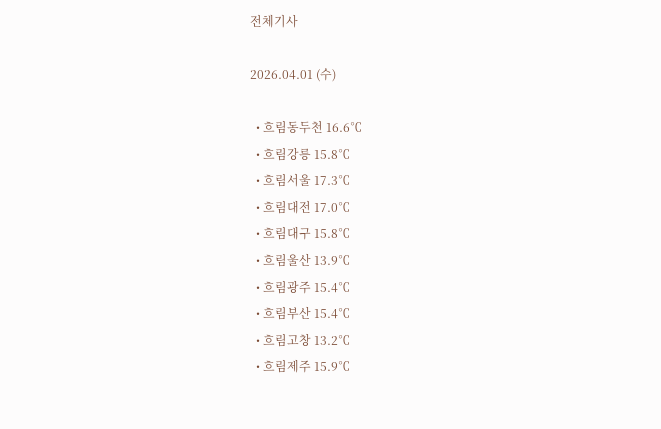전체기사

2026.04.01 (수)

  • 흐림동두천 16.6℃
  • 흐림강릉 15.8℃
  • 흐림서울 17.3℃
  • 흐림대전 17.0℃
  • 흐림대구 15.8℃
  • 흐림울산 13.9℃
  • 흐림광주 15.4℃
  • 흐림부산 15.4℃
  • 흐림고창 13.2℃
  • 흐림제주 15.9℃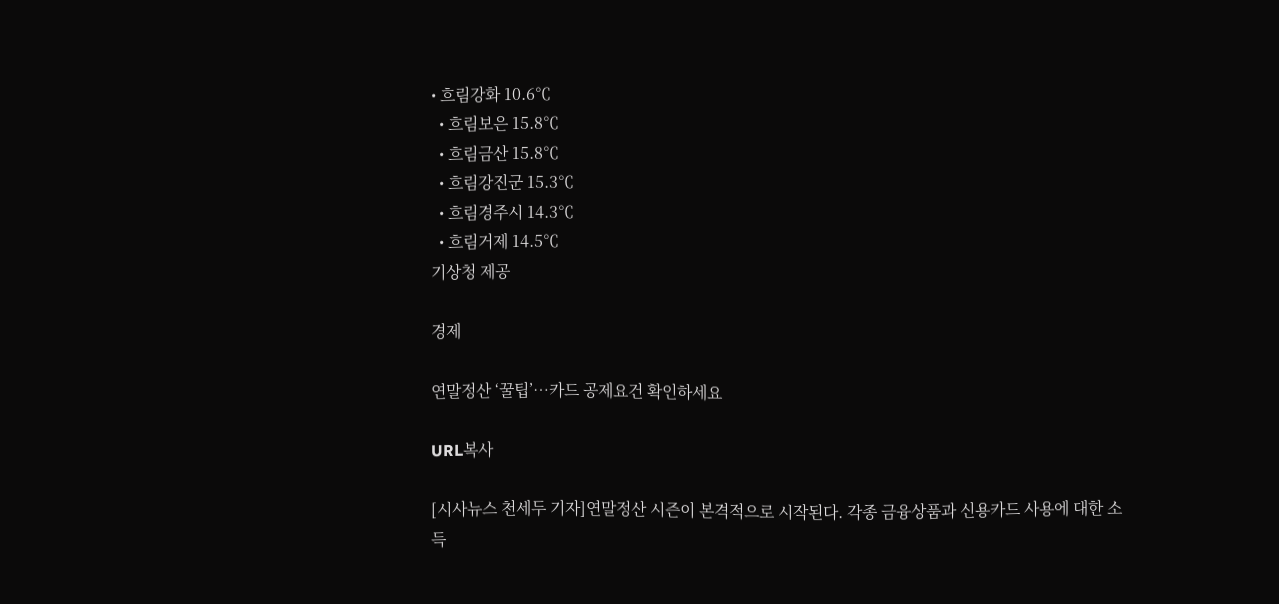• 흐림강화 10.6℃
  • 흐림보은 15.8℃
  • 흐림금산 15.8℃
  • 흐림강진군 15.3℃
  • 흐림경주시 14.3℃
  • 흐림거제 14.5℃
기상청 제공

경제

연말정산 ‘꿀팁’…카드 공제요건 확인하세요

URL복사

[시사뉴스 천세두 기자]연말정산 시즌이 본격적으로 시작된다. 각종 금융상품과 신용카드 사용에 대한 소득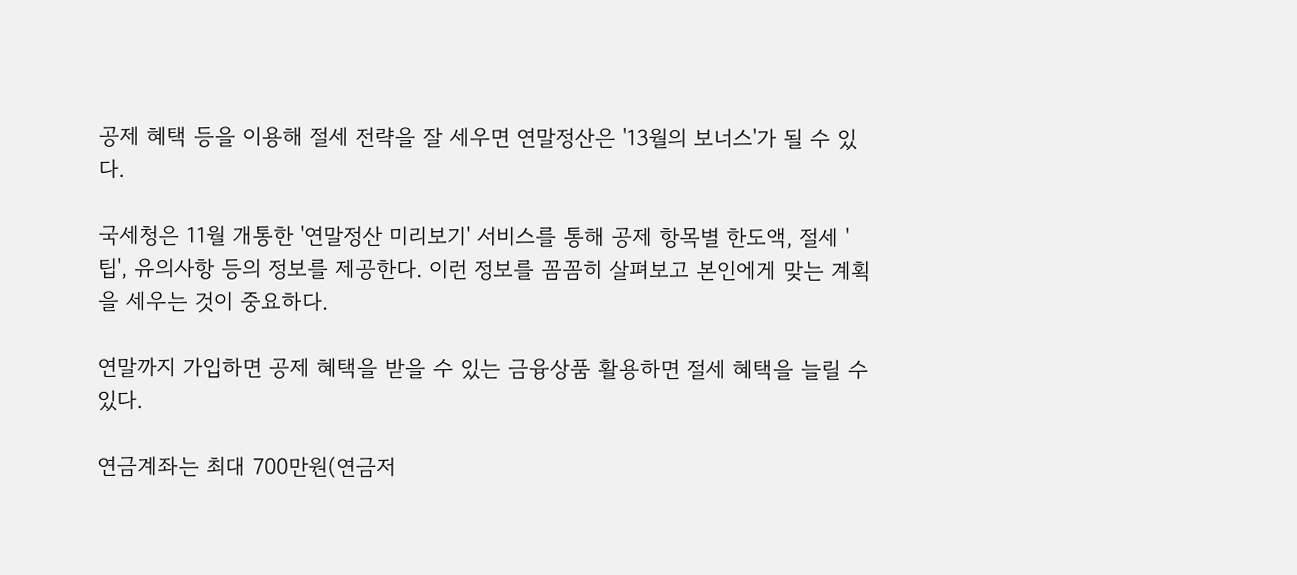공제 혜택 등을 이용해 절세 전략을 잘 세우면 연말정산은 '13월의 보너스'가 될 수 있다.

국세청은 11월 개통한 '연말정산 미리보기' 서비스를 통해 공제 항목별 한도액, 절세 '팁', 유의사항 등의 정보를 제공한다. 이런 정보를 꼼꼼히 살펴보고 본인에게 맞는 계획을 세우는 것이 중요하다.

연말까지 가입하면 공제 혜택을 받을 수 있는 금융상품 활용하면 절세 혜택을 늘릴 수 있다.

연금계좌는 최대 700만원(연금저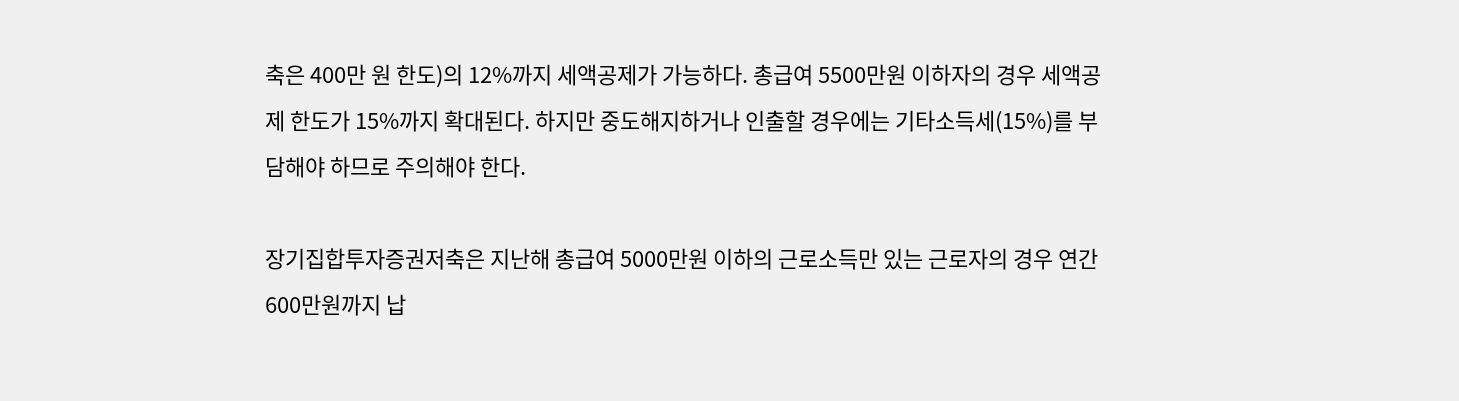축은 400만 원 한도)의 12%까지 세액공제가 가능하다. 총급여 5500만원 이하자의 경우 세액공제 한도가 15%까지 확대된다. 하지만 중도해지하거나 인출할 경우에는 기타소득세(15%)를 부담해야 하므로 주의해야 한다.

장기집합투자증권저축은 지난해 총급여 5000만원 이하의 근로소득만 있는 근로자의 경우 연간 600만원까지 납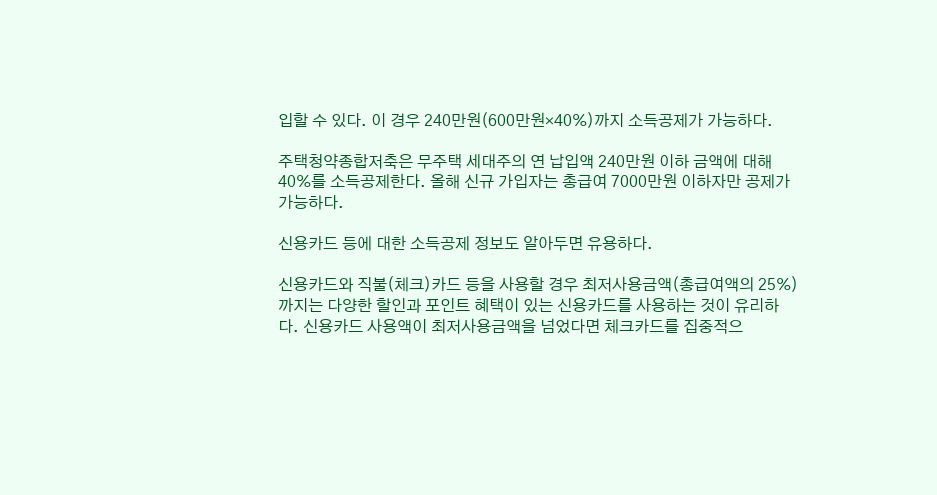입할 수 있다. 이 경우 240만원(600만원×40%)까지 소득공제가 가능하다.

주택청약종합저축은 무주택 세대주의 연 납입액 240만원 이하 금액에 대해 40%를 소득공제한다. 올해 신규 가입자는 총급여 7000만원 이하자만 공제가 가능하다.

신용카드 등에 대한 소득공제 정보도 알아두면 유용하다.

신용카드와 직불(체크)카드 등을 사용할 경우 최저사용금액(총급여액의 25%)까지는 다양한 할인과 포인트 혜택이 있는 신용카드를 사용하는 것이 유리하다. 신용카드 사용액이 최저사용금액을 넘었다면 체크카드를 집중적으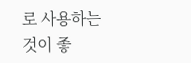로 사용하는 것이 좋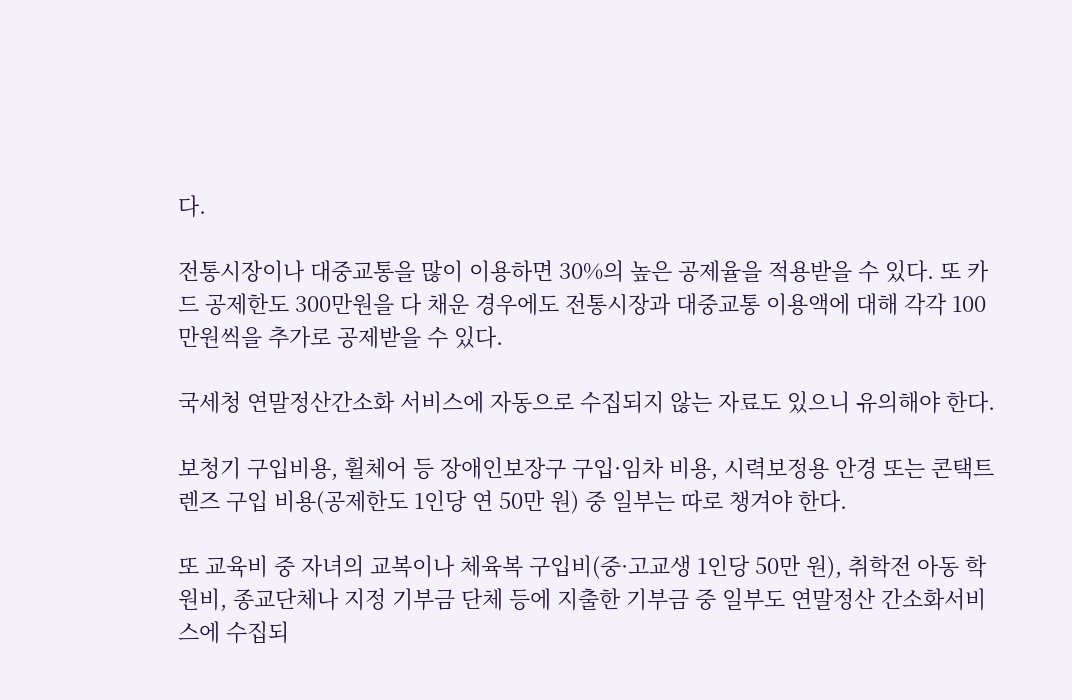다.

전통시장이나 대중교통을 많이 이용하면 30%의 높은 공제율을 적용받을 수 있다. 또 카드 공제한도 300만원을 다 채운 경우에도 전통시장과 대중교통 이용액에 대해 각각 100만원씩을 추가로 공제받을 수 있다.

국세청 연말정산간소화 서비스에 자동으로 수집되지 않는 자료도 있으니 유의해야 한다.

보청기 구입비용, 휠체어 등 장애인보장구 구입·임차 비용, 시력보정용 안경 또는 콘택트렌즈 구입 비용(공제한도 1인당 연 50만 원) 중 일부는 따로 챙겨야 한다.

또 교육비 중 자녀의 교복이나 체육복 구입비(중·고교생 1인당 50만 원), 취학전 아동 학원비, 종교단체나 지정 기부금 단체 등에 지출한 기부금 중 일부도 연말정산 간소화서비스에 수집되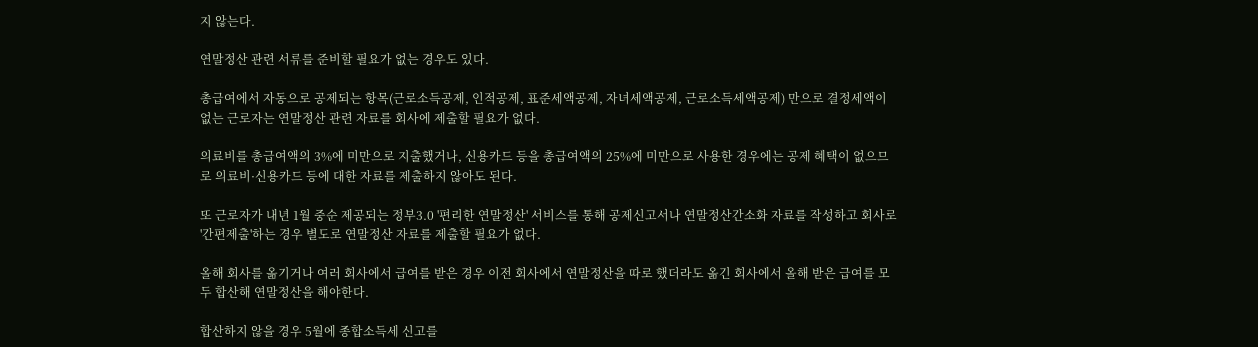지 않는다.

연말정산 관련 서류를 준비할 필요가 없는 경우도 있다.

총급여에서 자동으로 공제되는 항목(근로소득공제, 인적공제, 표준세액공제, 자녀세액공제, 근로소득세액공제) 만으로 결정세액이 없는 근로자는 연말정산 관련 자료를 회사에 제출할 필요가 없다.

의료비를 총급여액의 3%에 미만으로 지출했거나, 신용카드 등을 총급여액의 25%에 미만으로 사용한 경우에는 공제 혜택이 없으므로 의료비·신용카드 등에 대한 자료를 제출하지 않아도 된다.

또 근로자가 내년 1월 중순 제공되는 정부3.0 '편리한 연말정산' 서비스를 통해 공제신고서나 연말정산간소화 자료를 작성하고 회사로 '간편제출'하는 경우 별도로 연말정산 자료를 제출할 필요가 없다.

올해 회사를 옮기거나 여러 회사에서 급여를 받은 경우 이전 회사에서 연말정산을 따로 했더라도 옮긴 회사에서 올해 받은 급여를 모두 합산해 연말정산을 해야한다.

합산하지 않을 경우 5월에 종합소득세 신고를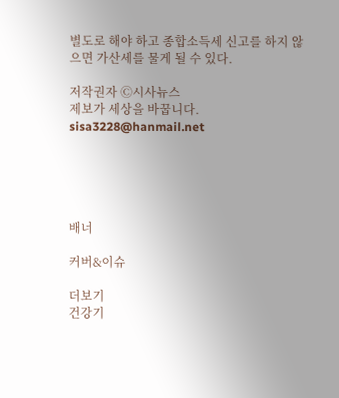별도로 해야 하고 종합소득세 신고를 하지 않으면 가산세를 물게 될 수 있다.

저작권자 Ⓒ시사뉴스
제보가 세상을 바꿉니다.
sisa3228@hanmail.net





배너

커버&이슈

더보기
건강기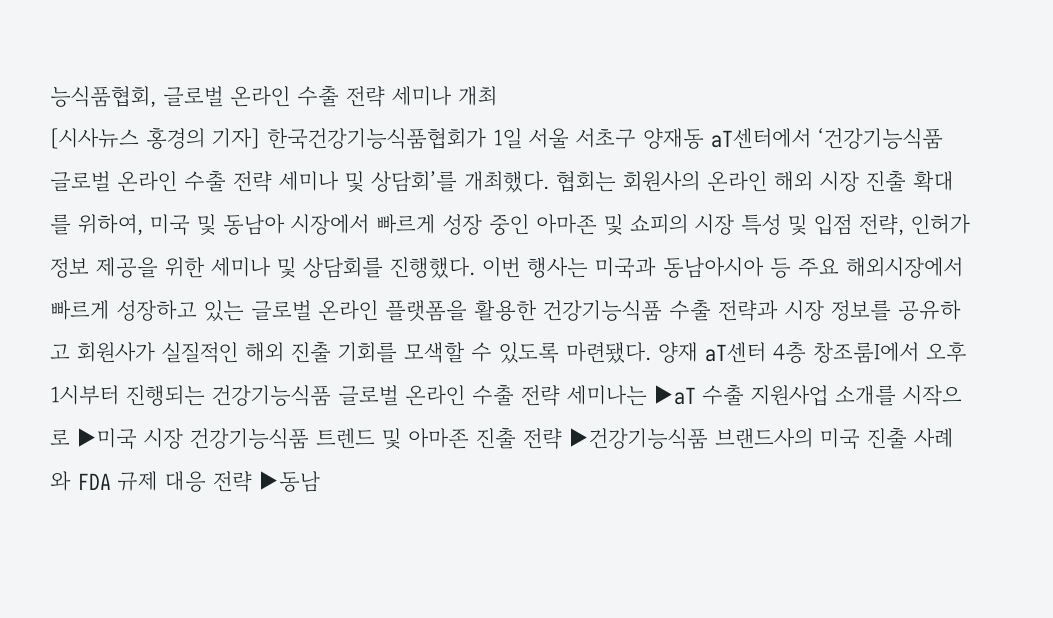능식품협회, 글로벌 온라인 수출 전략 세미나 개최
[시사뉴스 홍경의 기자] 한국건강기능식품협회가 1일 서울 서초구 양재동 aT센터에서 ‘건강기능식품 글로벌 온라인 수출 전략 세미나 및 상담회’를 개최했다. 협회는 회원사의 온라인 해외 시장 진출 확대를 위하여, 미국 및 동남아 시장에서 빠르게 성장 중인 아마존 및 쇼피의 시장 특성 및 입점 전략, 인허가 정보 제공을 위한 세미나 및 상담회를 진행했다. 이번 행사는 미국과 동남아시아 등 주요 해외시장에서 빠르게 성장하고 있는 글로벌 온라인 플랫폼을 활용한 건강기능식품 수출 전략과 시장 정보를 공유하고 회원사가 실질적인 해외 진출 기회를 모색할 수 있도록 마련됐다. 양재 aT센터 4층 창조룸Ⅰ에서 오후 1시부터 진행되는 건강기능식품 글로벌 온라인 수출 전략 세미나는 ▶aT 수출 지원사업 소개를 시작으로 ▶미국 시장 건강기능식품 트렌드 및 아마존 진출 전략 ▶건강기능식품 브랜드사의 미국 진출 사례와 FDA 규제 대응 전략 ▶동남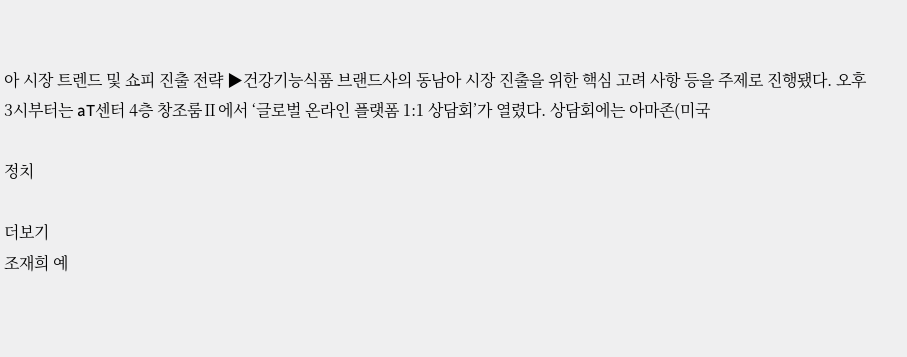아 시장 트렌드 및 쇼피 진출 전략 ▶건강기능식품 브랜드사의 동남아 시장 진출을 위한 핵심 고려 사항 등을 주제로 진행됐다. 오후 3시부터는 aT센터 4층 창조룸Ⅱ에서 ‘글로벌 온라인 플랫폼 1:1 상담회’가 열렸다. 상담회에는 아마존(미국

정치

더보기
조재희 예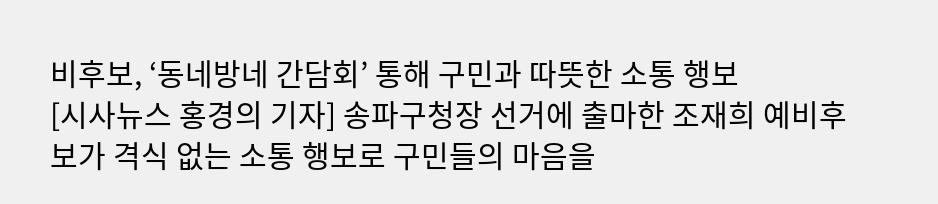비후보, ‘동네방네 간담회’ 통해 구민과 따뜻한 소통 행보
[시사뉴스 홍경의 기자] 송파구청장 선거에 출마한 조재희 예비후보가 격식 없는 소통 행보로 구민들의 마음을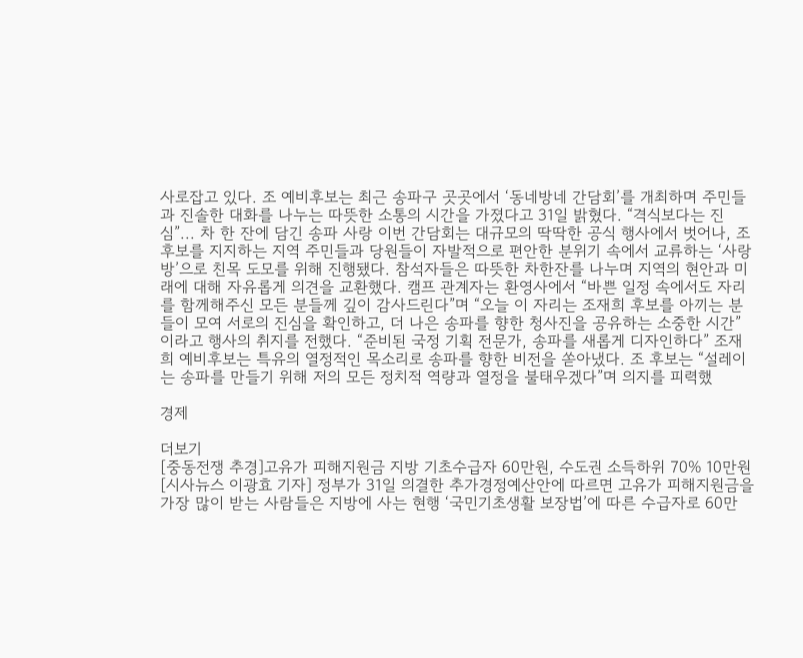사로잡고 있다. 조 예비후보는 최근 송파구 곳곳에서 ‘동네방네 간담회’를 개최하며 주민들과 진솔한 대화를 나누는 따뜻한 소통의 시간을 가졌다고 31일 밝혔다. “격식보다는 진심”... 차 한 잔에 담긴 송파 사랑 이번 간담회는 대규모의 딱딱한 공식 행사에서 벗어나, 조 후보를 지지하는 지역 주민들과 당원들이 자발적으로 편안한 분위기 속에서 교류하는 ‘사랑방’으로 친목 도모를 위해 진행됐다. 참석자들은 따뜻한 차한잔를 나누며 지역의 현안과 미래에 대해 자유롭게 의견을 교환했다. 캠프 관계자는 환영사에서 “바쁜 일정 속에서도 자리를 함께해주신 모든 분들께 깊이 감사드린다”며 “오늘 이 자리는 조재희 후보를 아끼는 분들이 모여 서로의 진심을 확인하고, 더 나은 송파를 향한 청사진을 공유하는 소중한 시간”이라고 행사의 취지를 전했다. “준비된 국정 기획 전문가, 송파를 새롭게 디자인하다” 조재희 예비후보는 특유의 열정적인 목소리로 송파를 향한 비전을 쏟아냈다. 조 후보는 “설레이는 송파를 만들기 위해 저의 모든 정치적 역량과 열정을 불태우겠다”며 의지를 피력했

경제

더보기
[중동전쟁 추경]고유가 피해지원금 지방 기초수급자 60만원, 수도권 소득하위 70% 10만원
[시사뉴스 이광효 기자] 정부가 31일 의결한 추가경정예산안에 따르면 고유가 피해지원금을 가장 많이 받는 사람들은 지방에 사는 현행 ‘국민기초생활 보장법’에 따른 수급자로 60만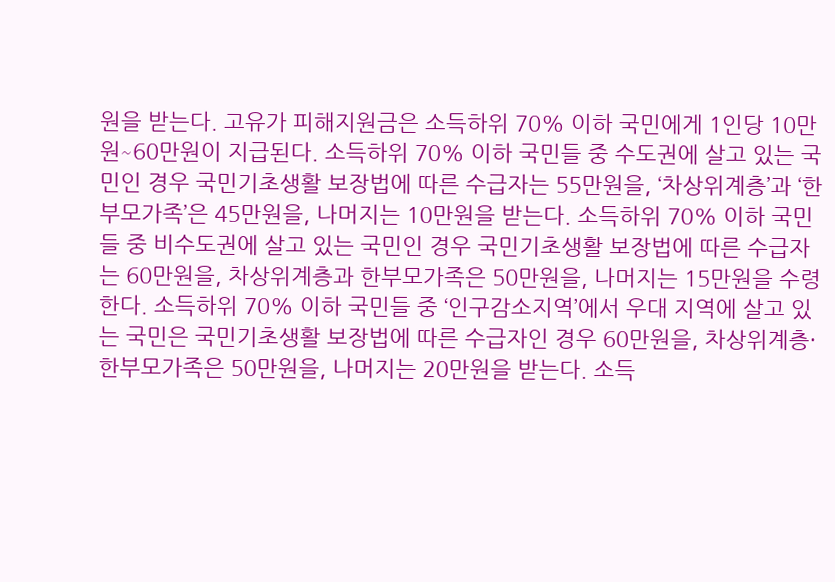원을 받는다. 고유가 피해지원금은 소득하위 70% 이하 국민에게 1인당 10만원∼60만원이 지급된다. 소득하위 70% 이하 국민들 중 수도권에 살고 있는 국민인 경우 국민기초생활 보장법에 따른 수급자는 55만원을, ‘차상위계층’과 ‘한부모가족’은 45만원을, 나머지는 10만원을 받는다. 소득하위 70% 이하 국민들 중 비수도권에 살고 있는 국민인 경우 국민기초생활 보장법에 따른 수급자는 60만원을, 차상위계층과 한부모가족은 50만원을, 나머지는 15만원을 수령한다. 소득하위 70% 이하 국민들 중 ‘인구감소지역’에서 우대 지역에 살고 있는 국민은 국민기초생활 보장법에 따른 수급자인 경우 60만원을, 차상위계층·한부모가족은 50만원을, 나머지는 20만원을 받는다. 소득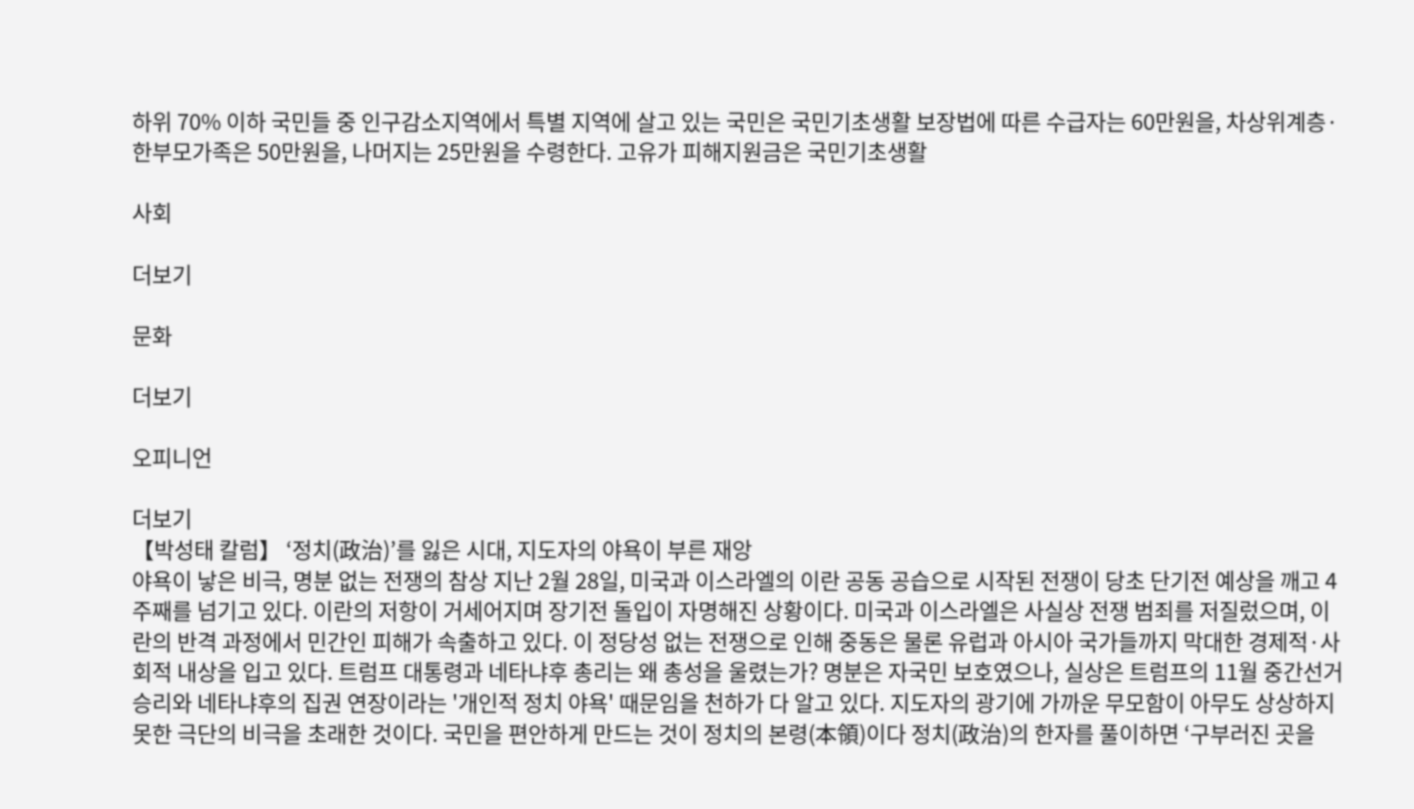하위 70% 이하 국민들 중 인구감소지역에서 특별 지역에 살고 있는 국민은 국민기초생활 보장법에 따른 수급자는 60만원을, 차상위계층·한부모가족은 50만원을, 나머지는 25만원을 수령한다. 고유가 피해지원금은 국민기초생활

사회

더보기

문화

더보기

오피니언

더보기
【박성태 칼럼】 ‘정치(政治)’를 잃은 시대, 지도자의 야욕이 부른 재앙
야욕이 낳은 비극, 명분 없는 전쟁의 참상 지난 2월 28일, 미국과 이스라엘의 이란 공동 공습으로 시작된 전쟁이 당초 단기전 예상을 깨고 4주째를 넘기고 있다. 이란의 저항이 거세어지며 장기전 돌입이 자명해진 상황이다. 미국과 이스라엘은 사실상 전쟁 범죄를 저질렀으며, 이란의 반격 과정에서 민간인 피해가 속출하고 있다. 이 정당성 없는 전쟁으로 인해 중동은 물론 유럽과 아시아 국가들까지 막대한 경제적·사회적 내상을 입고 있다. 트럼프 대통령과 네타냐후 총리는 왜 총성을 울렸는가? 명분은 자국민 보호였으나, 실상은 트럼프의 11월 중간선거 승리와 네타냐후의 집권 연장이라는 '개인적 정치 야욕' 때문임을 천하가 다 알고 있다. 지도자의 광기에 가까운 무모함이 아무도 상상하지 못한 극단의 비극을 초래한 것이다. 국민을 편안하게 만드는 것이 정치의 본령(本領)이다 정치(政治)의 한자를 풀이하면 ‘구부러진 곳을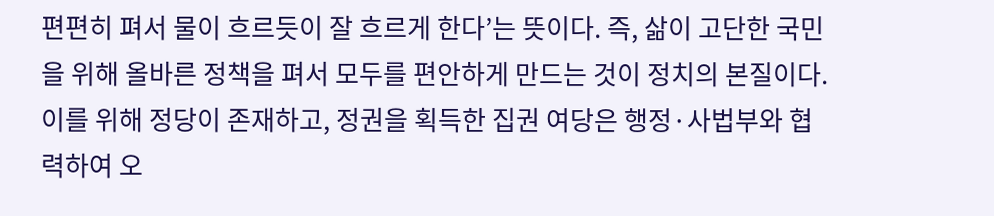편편히 펴서 물이 흐르듯이 잘 흐르게 한다’는 뜻이다. 즉, 삶이 고단한 국민을 위해 올바른 정책을 펴서 모두를 편안하게 만드는 것이 정치의 본질이다. 이를 위해 정당이 존재하고, 정권을 획득한 집권 여당은 행정·사법부와 협력하여 오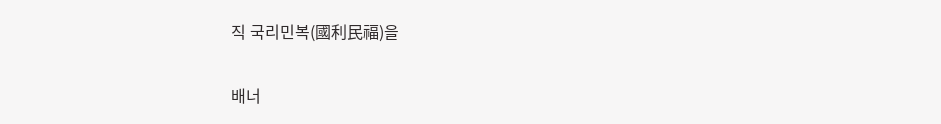직 국리민복(國利民福)을


배너